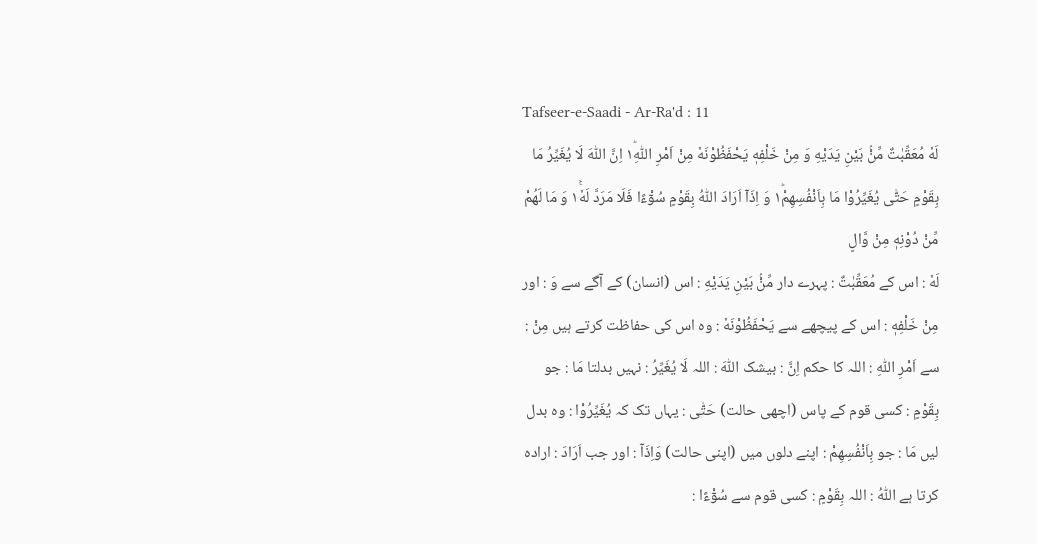Tafseer-e-Saadi - Ar-Ra'd : 11
لَهٗ مُعَقِّبٰتٌ مِّنْۢ بَیْنِ یَدَیْهِ وَ مِنْ خَلْفِهٖ یَحْفَظُوْنَهٗ مِنْ اَمْرِ اللّٰهِ١ؕ اِنَّ اللّٰهَ لَا یُغَیِّرُ مَا بِقَوْمٍ حَتّٰى یُغَیِّرُوْا مَا بِاَنْفُسِهِمْ١ؕ وَ اِذَاۤ اَرَادَ اللّٰهُ بِقَوْمٍ سُوْٓءًا فَلَا مَرَدَّ لَهٗ١ۚ وَ مَا لَهُمْ مِّنْ دُوْنِهٖ مِنْ وَّالٍ
لَهٗ : اس کے مُعَقِّبٰتٌ : پہرے دار مِّنْۢ بَيْنِ يَدَيْهِ : اس (انسان) کے آگے سے وَ : اور مِنْ خَلْفِهٖ : اس کے پیچھے سے يَحْفَظُوْنَهٗ : وہ اس کی حفاظت کرتے ہیں مِنْ : سے اَمْرِ اللّٰهِ : اللہ کا حکم اِنَّ : بیشک اللّٰهَ : اللہ لَا يُغَيِّرُ : نہیں بدلتا مَا : جو بِقَوْمٍ : کسی قوم کے پاس (اچھی حالت) حَتّٰى : یہاں تک کہ يُغَيِّرُوْا : وہ بدل لیں مَا : جو بِاَنْفُسِهِمْ : اپنے دلوں میں (اپنی حالت) وَاِذَآ : اور جب اَرَادَ : ارادہ کرتا ہے اللّٰهُ : اللہ بِقَوْمٍ : کسی قوم سے سُوْٓءًا :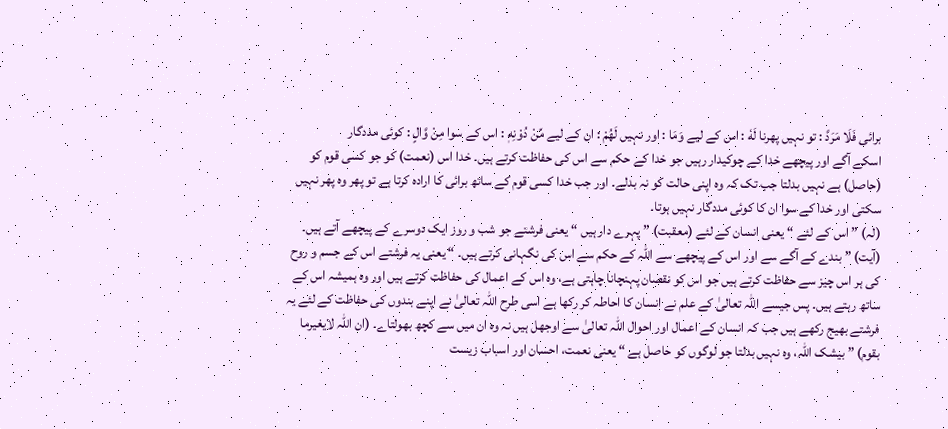برائی فَلَا مَرَدَّ : تو نہیں پھرنا لَهٗ : اس کے لیے وَمَا : اور نہیں لَهُمْ : ان کے لیے مِّنْ دُوْنِهٖ : اس کے سوا مِنْ وَّالٍ : کوئی مددگار
اسکے آگے اور پیچھے خدا کے چوکیدار رہیں جو خدا کے حکم سے اس کی حفاظت کرتے ہیں۔ خدا اس (نعمت) کو جو کسی قوم کو (حاصل) ہے نہیں بدلتا جب تک کہ وہ اپنی حالت کو نہ بدلے۔ اور جب خدا کسی قوم کے ساتھ برائی کا ارادہ کرتا ہے تو پھر وہ پھر نہیں سکتی اور خدا کے سوا ان کا کوئی مددگار نہیں ہوتا۔
(لہ) ” اس کے لئے “ یعنی انسان کے لئے (معقبت) ” پہرے دار ہیں “ یعنی فرشتے جو شب و روز ایک دوسرے کے پیچھے آتے ہیں۔ (آیت) ” بندے کے آگے سے اور اس کے پیچھے سے اللہ کے حکم سے اس کی نگہانی کرتے ہیں۔ “ یعنی یہ فرشتے اس کے جسم و روح کی ہر اس چیز سے حفاظت کرتے ہیں جو اس کو نقصان پہنچانا چاہتی ہے، وہ اس کے اعمال کی حفاظت کرتے ہیں اور وہ ہمیشہ اس کے ساتھ رہتے ہیں۔ پس جیسے اللہ تعالیٰ کے علم نے انسان کا احاطہ کر رکھا ہے اسی طرح اللہ تعالیٰ نے اپنے بندوں کی حفاظت کے لئے یہ فرشتے بھیج رکھے ہیں جب کہ انسان کے اعمال اور احوال اللہ تعالیٰ سے اوجھل ہیں نہ وہ ان میں سے کچھ بھولتاے۔ (ان اللہ لایغیرما بقوم) ” بیشک اللہ، وہ نہیں بدلتا جو لوگوں کو حاصل ہے “ یعنی نعمت، احسان اور اسباب زیست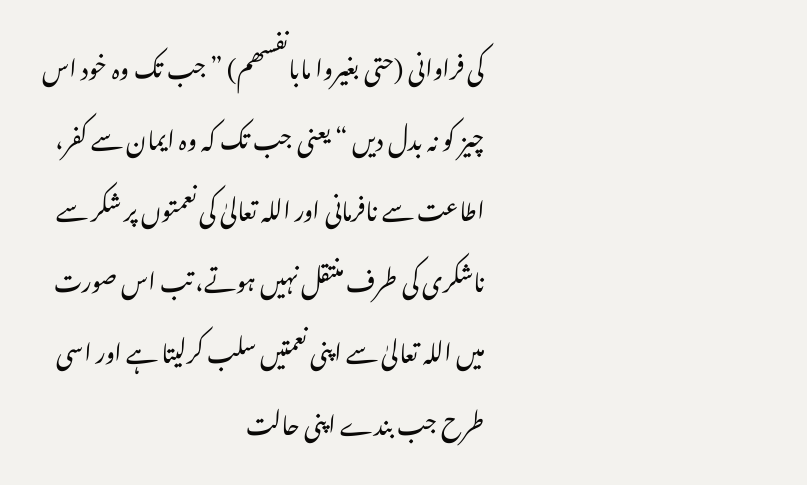کی فراوانی (حتی بغیروا مابانفسھم) ” جب تک وہ خود اس چیز کو نہ بدل دیں “ یعنی جب تک کہ وہ ایمان سے کفر، اطاعت سے نافرمانی اور اللہ تعالیٰ کی نعمتوں پر شکر سے ناشکری کی طرف منتقل نہیں ہوتے، تب اس صورت میں اللہ تعالیٰ سے اپنی نعمتیں سلب کرلیتا ہے اور اسی طرح جب بندے اپنی حالت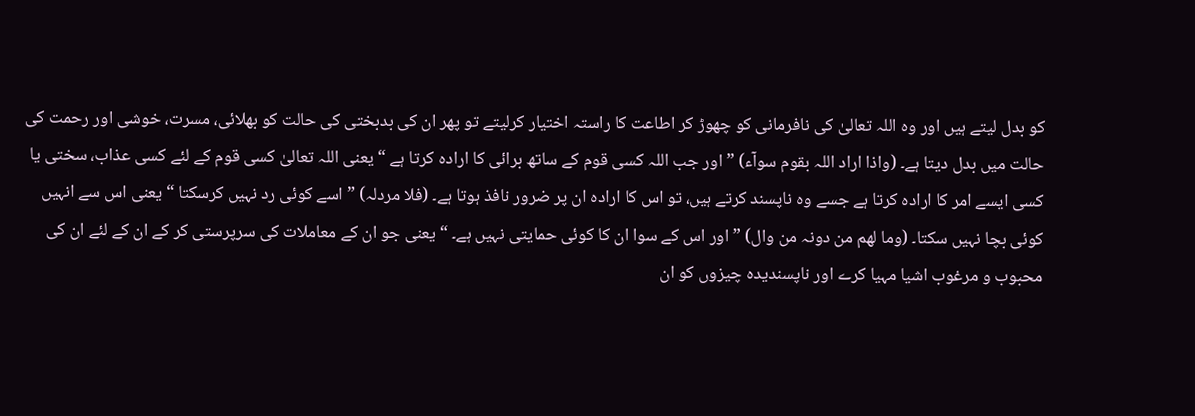کو بدل لیتے ہیں اور وہ اللہ تعالیٰ کی نافرمانی کو چھوڑ کر اطاعت کا راستہ اختیار کرلیتے تو پھر ان کی بدبختی کی حالت کو بھلائی، مسرت، خوشی اور رحمت کی حالت میں بدل دیتا ہے۔ (واذا اراد اللہ بقوم سوآء) ” اور جب اللہ کسی قوم کے ساتھ برائی کا ارادہ کرتا ہے “ یعنی اللہ تعالیٰ کسی قوم کے لئے کسی عذاب، سختی یا کسی ایسے امر کا ارادہ کرتا ہے جسے وہ ناپسند کرتے ہیں، تو اس کا ارادہ ان پر ضرور نافذ ہوتا ہے۔ (فلا مردلہ) ” اسے کوئی رد نہیں کرسکتا “ یعنی اس سے انہیں کوئی بچا نہیں سکتا۔ (وما لھم من دونہ من وال) ” اور اس کے سوا ان کا کوئی حمایتی نہیں ہے۔ “ یعنی جو ان کے معاملات کی سرپرستی کر کے ان کے لئے ان کی محبوب و مرغوب اشیا مہیا کرے اور ناپسندیدہ چیزوں کو ان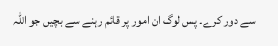سے دور کرے۔ پس لوگ ان امور پر قائم رہنے سے بچیں جو اللہ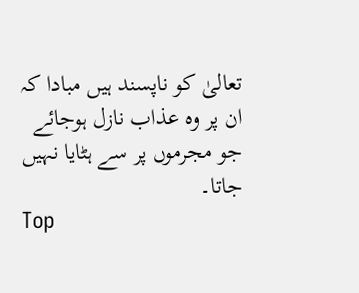تعالیٰ کو ناپسند ہیں مبادا کہ ان پر وہ عذاب نازل ہوجائے جو مجرموں پر سے ہٹایا نہیں جاتا۔
Top